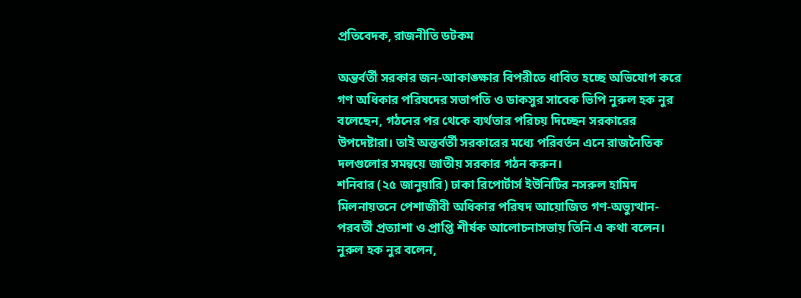প্রতিবেদক, রাজনীতি ডটকম

অন্তর্বর্তী সরকার জন-আকাঙ্ক্ষার বিপরীতে ধাবিত হচ্ছে অভিযোগ করে গণ অধিকার পরিষদের সভাপতি ও ডাকসুর সাবেক ভিপি নুরুল হক নুর বলেছেন, গঠনের পর থেকে ব্যর্থতার পরিচয় দিচ্ছেন সরকারের উপদেষ্টারা। তাই অন্তর্বর্তী সরকারের মধ্যে পরিবর্তন এনে রাজনৈতিক দলগুলোর সমন্বয়ে জাতীয় সরকার গঠন করুন।
শনিবার (২৫ জানুয়ারি) ঢাকা রিপোর্টার্স ইউনিটির নসরুল হামিদ মিলনায়তনে পেশাজীবী অধিকার পরিষদ আয়োজিত গণ-অভ্যুত্থান-পরবর্তী প্রত্যাশা ও প্রাপ্তি শীর্ষক আলোচনাসভায় তিনি এ কথা বলেন।
নুরুল হক নুর বলেন,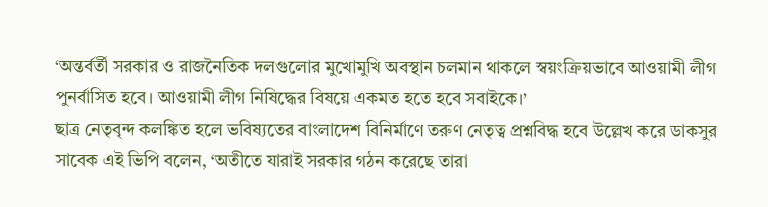‘অন্তর্বর্তী সরকার ও রাজনৈতিক দলগুলোর মুখোমুখি অবস্থান চলমান থাকলে স্বয়ংক্রিয়ভাবে আওয়ামী লীগ পুনর্বাসিত হবে। আওয়ামী লীগ নিষিদ্ধের বিষয়ে একমত হতে হবে সবাইকে।’
ছাত্র নেতৃবৃন্দ কলঙ্কিত হলে ভবিষ্যতের বাংলাদেশ বিনির্মাণে তরুণ নেতৃত্ব প্রশ্নবিদ্ধ হবে উল্লেখ করে ডাকসুর সাবেক এই ভিপি বলেন, ‘অতীতে যারাই সরকার গঠন করেছে তারা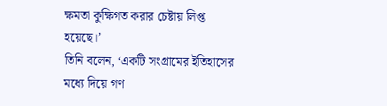ক্ষমতা কুক্ষিগত করার চেষ্টায় লিপ্ত হয়েছে।’
তিনি বলেন, ‘একটি সংগ্রামের ইতিহাসের মধ্যে দিয়ে গণ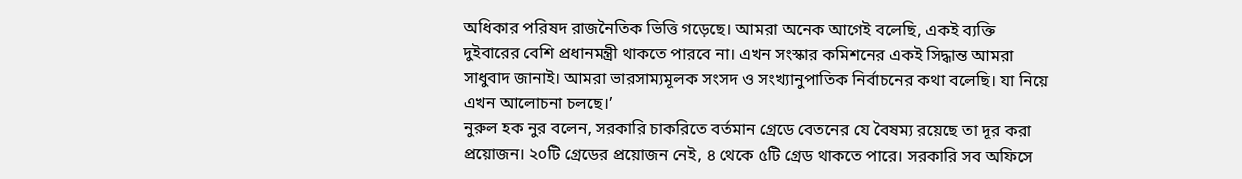অধিকার পরিষদ রাজনৈতিক ভিত্তি গড়েছে। আমরা অনেক আগেই বলেছি, একই ব্যক্তি দুইবারের বেশি প্রধানমন্ত্রী থাকতে পারবে না। এখন সংস্কার কমিশনের একই সিদ্ধান্ত আমরা সাধুবাদ জানাই। আমরা ভারসাম্যমূলক সংসদ ও সংখ্যানুপাতিক নির্বাচনের কথা বলেছি। যা নিয়ে এখন আলোচনা চলছে।’
নুরুল হক নুর বলেন, সরকারি চাকরিতে বর্তমান গ্রেডে বেতনের যে বৈষম্য রয়েছে তা দূর করা প্রয়োজন। ২০টি গ্রেডের প্রয়োজন নেই, ৪ থেকে ৫টি গ্রেড থাকতে পারে। সরকারি সব অফিসে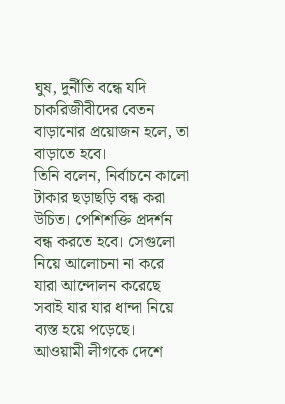ঘুষ, দুর্নীতি বন্ধে যদি চাকরিজীবীদের বেতন বাড়ানোর প্রয়োজন হলে, তা বাড়াতে হবে।
তিনি বলেন, নির্বাচনে কালো টাকার ছড়াছড়ি বন্ধ করা উচিত। পেশিশক্তি প্রদর্শন বন্ধ করতে হবে। সেগুলো নিয়ে আলোচনা না করে যারা আন্দোলন করেছে সবাই যার যার ধান্দা নিয়ে ব্যস্ত হয়ে পড়েছে।
আওয়ামী লীগকে দেশে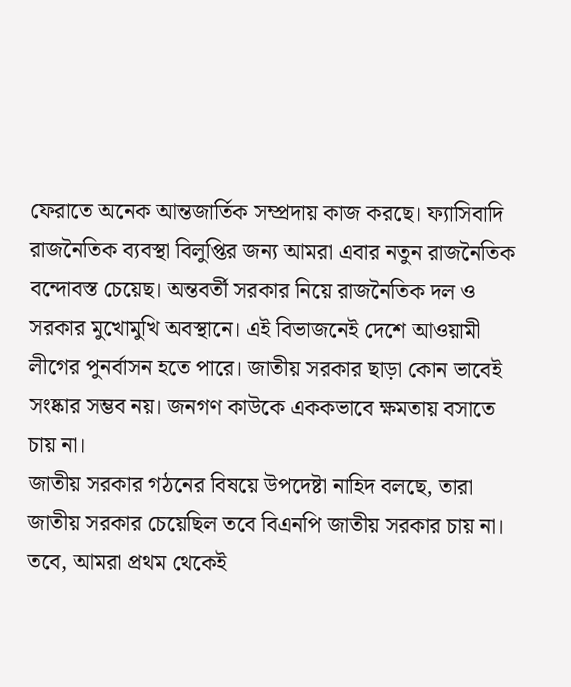ফেরাতে অনেক আন্তজার্তিক সম্প্রদায় কাজ করছে। ফ্যাসিবাদি রাজনৈতিক ব্যবস্থা বিলুপ্তির জন্য আমরা এবার নতুন রাজনৈতিক বন্দোবস্ত চেয়েছ। অন্তবর্তী সরকার নিয়ে রাজনৈতিক দল ও সরকার মুখোমুখি অবস্থানে। এই বিভাজনেই দেশে আওয়ামী লীগের পুনর্বাসন হতে পারে। জাতীয় সরকার ছাড়া কোন ভাবেই সংষ্কার সম্ভব নয়। জনগণ কাউকে এককভাবে ক্ষমতায় বসাতে চায় না।
জাতীয় সরকার গঠনের বিষয়ে উপদেষ্টা নাহিদ বলছে, তারা জাতীয় সরকার চেয়েছিল তবে বিএনপি জাতীয় সরকার চায় না। তবে, আমরা প্রথম থেকেই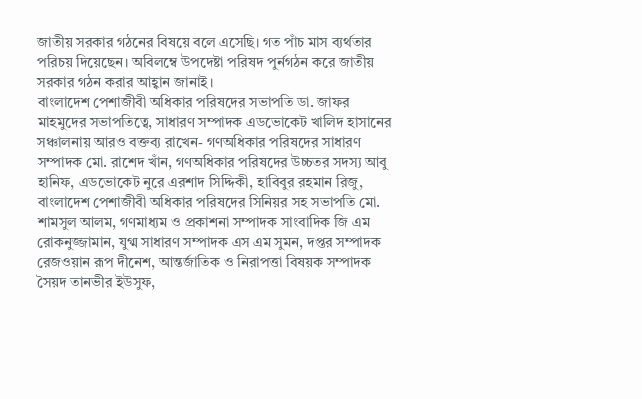জাতীয় সরকার গঠনের বিষয়ে বলে এসেছি। গত পাঁচ মাস ব্যর্থতার পরিচয় দিয়েছেন। অবিলম্বে উপদেষ্টা পরিষদ পুর্নগঠন করে জাতীয় সরকার গঠন করার আহ্বান জানাই।
বাংলাদেশ পেশাজীবী অধিকার পরিষদের সভাপতি ডা. জাফর মাহমুদের সভাপতিত্বে, সাধারণ সম্পাদক এডভোকেট খালিদ হাসানের সঞ্চালনায় আরও বক্তব্য রাখেন- গণঅধিকার পরিষদের সাধারণ সম্পাদক মো. রাশেদ খাঁন, গণঅধিকার পরিষদের উচ্চতর সদস্য আবু হানিফ, এডভোকেট নুরে এরশাদ সিদ্দিকী, হাবিবুর রহমান রিজু, বাংলাদেশ পেশাজীবী অধিকার পরিষদের সিনিয়র সহ সভাপতি মো. শামসুল আলম, গণমাধ্যম ও প্রকাশনা সম্পাদক সাংবাদিক জি এম রোকনুজ্জামান, যুগ্ম সাধারণ সম্পাদক এস এম সুমন, দপ্তর সম্পাদক রেজওয়ান রূপ দীনেশ, আন্তর্জাতিক ও নিরাপত্তা বিষয়ক সম্পাদক সৈয়দ তানভীর ইউসুফ,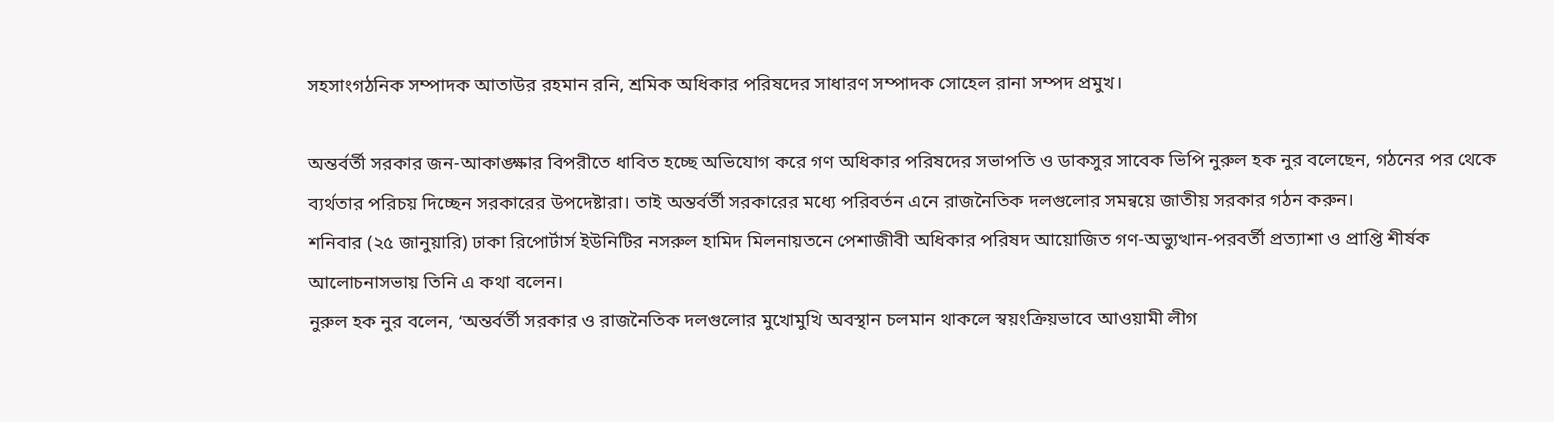সহসাংগঠনিক সম্পাদক আতাউর রহমান রনি, শ্রমিক অধিকার পরিষদের সাধারণ সম্পাদক সোহেল রানা সম্পদ প্রমুখ।

অন্তর্বর্তী সরকার জন-আকাঙ্ক্ষার বিপরীতে ধাবিত হচ্ছে অভিযোগ করে গণ অধিকার পরিষদের সভাপতি ও ডাকসুর সাবেক ভিপি নুরুল হক নুর বলেছেন, গঠনের পর থেকে ব্যর্থতার পরিচয় দিচ্ছেন সরকারের উপদেষ্টারা। তাই অন্তর্বর্তী সরকারের মধ্যে পরিবর্তন এনে রাজনৈতিক দলগুলোর সমন্বয়ে জাতীয় সরকার গঠন করুন।
শনিবার (২৫ জানুয়ারি) ঢাকা রিপোর্টার্স ইউনিটির নসরুল হামিদ মিলনায়তনে পেশাজীবী অধিকার পরিষদ আয়োজিত গণ-অভ্যুত্থান-পরবর্তী প্রত্যাশা ও প্রাপ্তি শীর্ষক আলোচনাসভায় তিনি এ কথা বলেন।
নুরুল হক নুর বলেন, ‘অন্তর্বর্তী সরকার ও রাজনৈতিক দলগুলোর মুখোমুখি অবস্থান চলমান থাকলে স্বয়ংক্রিয়ভাবে আওয়ামী লীগ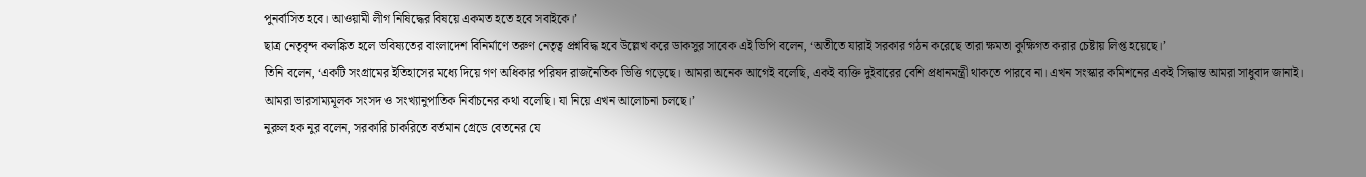পুনর্বাসিত হবে। আওয়ামী লীগ নিষিদ্ধের বিষয়ে একমত হতে হবে সবাইকে।’
ছাত্র নেতৃবৃন্দ কলঙ্কিত হলে ভবিষ্যতের বাংলাদেশ বিনির্মাণে তরুণ নেতৃত্ব প্রশ্নবিদ্ধ হবে উল্লেখ করে ডাকসুর সাবেক এই ভিপি বলেন, ‘অতীতে যারাই সরকার গঠন করেছে তারা ক্ষমতা কুক্ষিগত করার চেষ্টায় লিপ্ত হয়েছে।’
তিনি বলেন, ‘একটি সংগ্রামের ইতিহাসের মধ্যে দিয়ে গণ অধিকার পরিষদ রাজনৈতিক ভিত্তি গড়েছে। আমরা অনেক আগেই বলেছি, একই ব্যক্তি দুইবারের বেশি প্রধানমন্ত্রী থাকতে পারবে না। এখন সংস্কার কমিশনের একই সিদ্ধান্ত আমরা সাধুবাদ জানাই। আমরা ভারসাম্যমূলক সংসদ ও সংখ্যানুপাতিক নির্বাচনের কথা বলেছি। যা নিয়ে এখন আলোচনা চলছে।’
নুরুল হক নুর বলেন, সরকারি চাকরিতে বর্তমান গ্রেডে বেতনের যে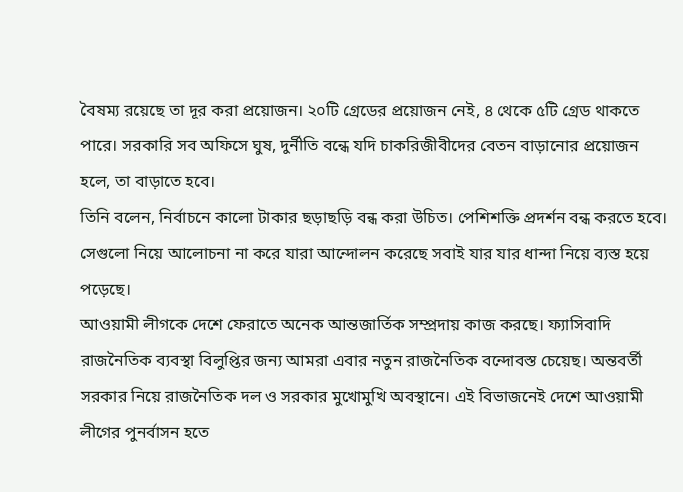বৈষম্য রয়েছে তা দূর করা প্রয়োজন। ২০টি গ্রেডের প্রয়োজন নেই, ৪ থেকে ৫টি গ্রেড থাকতে পারে। সরকারি সব অফিসে ঘুষ, দুর্নীতি বন্ধে যদি চাকরিজীবীদের বেতন বাড়ানোর প্রয়োজন হলে, তা বাড়াতে হবে।
তিনি বলেন, নির্বাচনে কালো টাকার ছড়াছড়ি বন্ধ করা উচিত। পেশিশক্তি প্রদর্শন বন্ধ করতে হবে। সেগুলো নিয়ে আলোচনা না করে যারা আন্দোলন করেছে সবাই যার যার ধান্দা নিয়ে ব্যস্ত হয়ে পড়েছে।
আওয়ামী লীগকে দেশে ফেরাতে অনেক আন্তজার্তিক সম্প্রদায় কাজ করছে। ফ্যাসিবাদি রাজনৈতিক ব্যবস্থা বিলুপ্তির জন্য আমরা এবার নতুন রাজনৈতিক বন্দোবস্ত চেয়েছ। অন্তবর্তী সরকার নিয়ে রাজনৈতিক দল ও সরকার মুখোমুখি অবস্থানে। এই বিভাজনেই দেশে আওয়ামী লীগের পুনর্বাসন হতে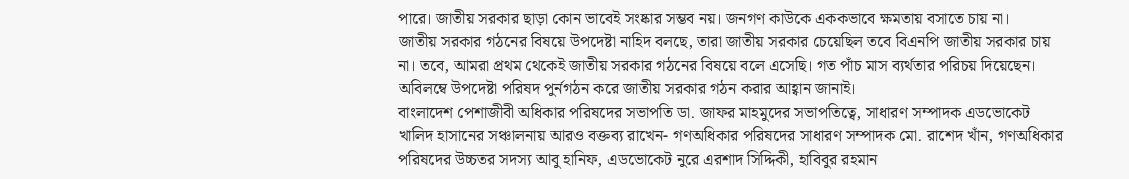পারে। জাতীয় সরকার ছাড়া কোন ভাবেই সংষ্কার সম্ভব নয়। জনগণ কাউকে এককভাবে ক্ষমতায় বসাতে চায় না।
জাতীয় সরকার গঠনের বিষয়ে উপদেষ্টা নাহিদ বলছে, তারা জাতীয় সরকার চেয়েছিল তবে বিএনপি জাতীয় সরকার চায় না। তবে, আমরা প্রথম থেকেই জাতীয় সরকার গঠনের বিষয়ে বলে এসেছি। গত পাঁচ মাস ব্যর্থতার পরিচয় দিয়েছেন। অবিলম্বে উপদেষ্টা পরিষদ পুর্নগঠন করে জাতীয় সরকার গঠন করার আহ্বান জানাই।
বাংলাদেশ পেশাজীবী অধিকার পরিষদের সভাপতি ডা. জাফর মাহমুদের সভাপতিত্বে, সাধারণ সম্পাদক এডভোকেট খালিদ হাসানের সঞ্চালনায় আরও বক্তব্য রাখেন- গণঅধিকার পরিষদের সাধারণ সম্পাদক মো. রাশেদ খাঁন, গণঅধিকার পরিষদের উচ্চতর সদস্য আবু হানিফ, এডভোকেট নুরে এরশাদ সিদ্দিকী, হাবিবুর রহমান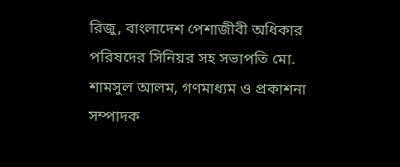রিজু, বাংলাদেশ পেশাজীবী অধিকার পরিষদের সিনিয়র সহ সভাপতি মো. শামসুল আলম, গণমাধ্যম ও প্রকাশনা সম্পাদক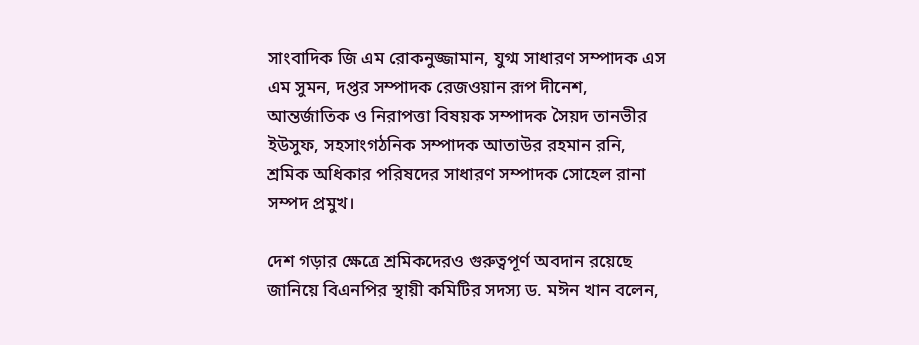সাংবাদিক জি এম রোকনুজ্জামান, যুগ্ম সাধারণ সম্পাদক এস এম সুমন, দপ্তর সম্পাদক রেজওয়ান রূপ দীনেশ, আন্তর্জাতিক ও নিরাপত্তা বিষয়ক সম্পাদক সৈয়দ তানভীর ইউসুফ, সহসাংগঠনিক সম্পাদক আতাউর রহমান রনি, শ্রমিক অধিকার পরিষদের সাধারণ সম্পাদক সোহেল রানা সম্পদ প্রমুখ।

দেশ গড়ার ক্ষেত্রে শ্রমিকদেরও গুরুত্বপূর্ণ অবদান রয়েছে জানিয়ে বিএনপির স্থায়ী কমিটির সদস্য ড. মঈন খান বলেন,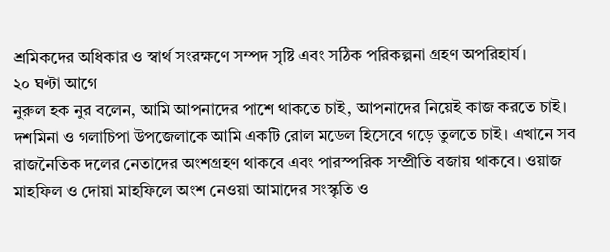শ্রমিকদের অধিকার ও স্বার্থ সংরক্ষণে সম্পদ সৃষ্টি এবং সঠিক পরিকল্পনা গ্রহণ অপরিহার্য।
২০ ঘণ্টা আগে
নুরুল হক নুর বলেন, আমি আপনাদের পাশে থাকতে চাই, আপনাদের নিয়েই কাজ করতে চাই। দশমিনা ও গলাচিপা উপজেলাকে আমি একটি রোল মডেল হিসেবে গড়ে তুলতে চাই। এখানে সব রাজনৈতিক দলের নেতাদের অংশগ্রহণ থাকবে এবং পারস্পরিক সম্প্রীতি বজায় থাকবে। ওয়াজ মাহফিল ও দোয়া মাহফিলে অংশ নেওয়া আমাদের সংস্কৃতি ও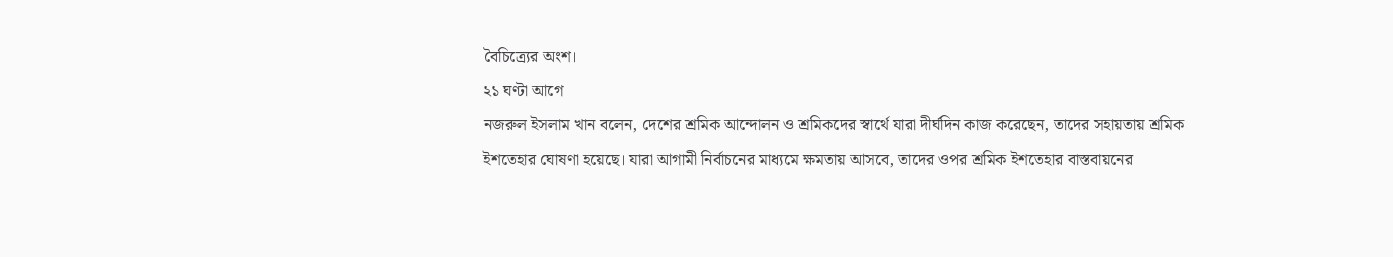বৈচিত্র্যের অংশ।
২১ ঘণ্টা আগে
নজরুল ইসলাম খান বলেন, দেশের শ্রমিক আন্দোলন ও শ্রমিকদের স্বার্থে যারা দীর্ঘদিন কাজ করেছেন, তাদের সহায়তায় শ্রমিক ইশতেহার ঘোষণা হয়েছে। যারা আগামী নির্বাচনের মাধ্যমে ক্ষমতায় আসবে, তাদের ওপর শ্রমিক ইশতেহার বাস্তবায়নের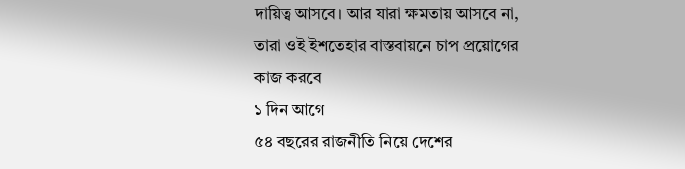দায়িত্ব আসবে। আর যারা ক্ষমতায় আসবে না, তারা ওই ইশতেহার বাস্তবায়নে চাপ প্রয়োগের কাজ করবে
১ দিন আগে
৫৪ বছরের রাজনীতি নিয়ে দেশের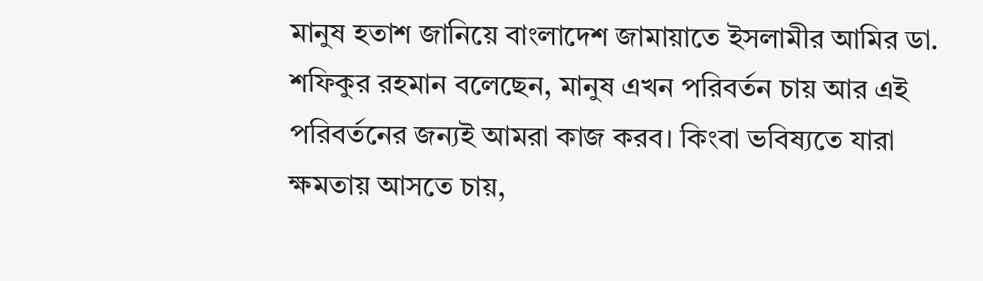মানুষ হতাশ জানিয়ে বাংলাদেশ জামায়াতে ইসলামীর আমির ডা. শফিকুর রহমান বলেছেন, মানুষ এখন পরিবর্তন চায় আর এই পরিবর্তনের জন্যই আমরা কাজ করব। কিংবা ভবিষ্যতে যারা ক্ষমতায় আসতে চায়,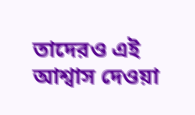তাদেরও এই আশ্বাস দেওয়া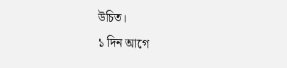উচিত।
১ দিন আগে